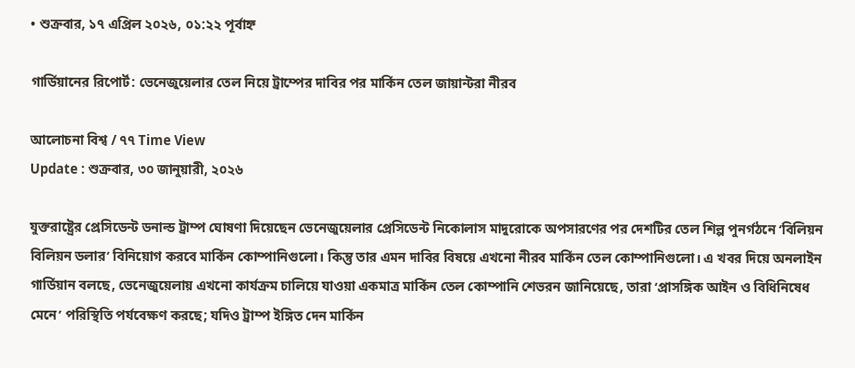• শুক্রবার, ১৭ এপ্রিল ২০২৬, ০১:২২ পূর্বাহ্ন

গার্ডিয়ানের রিপোর্ট: ভেনেজুয়েলার তেল নিয়ে ট্রাম্পের দাবির পর মার্কিন তেল জায়ান্টরা নীরব

আলোচনা বিশ্ব / ৭৭ Time View
Update : শুক্রবার, ৩০ জানুয়ারী, ২০২৬

যুক্তরাষ্ট্রের প্রেসিডেন্ট ডনাল্ড ট্রাম্প ঘোষণা দিয়েছেন ভেনেজুয়েলার প্রেসিডেন্ট নিকোলাস মাদুরোকে অপসারণের পর দেশটির তেল শিল্প পুনর্গঠনে ‘বিলিয়ন বিলিয়ন ডলার’ বিনিয়োগ করবে মার্কিন কোম্পানিগুলো। কিন্তু তার এমন দাবির বিষয়ে এখনো নীরব মার্কিন তেল কোম্পানিগুলো। এ খবর দিয়ে অনলাইন গার্ডিয়ান বলছে, ভেনেজুয়েলায় এখনো কার্যক্রম চালিয়ে যাওয়া একমাত্র মার্কিন তেল কোম্পানি শেভরন জানিয়েছে, তারা ‘প্রাসঙ্গিক আইন ও বিধিনিষেধ মেনে’ পরিস্থিতি পর্যবেক্ষণ করছে; যদিও ট্রাম্প ইঙ্গিত দেন মার্কিন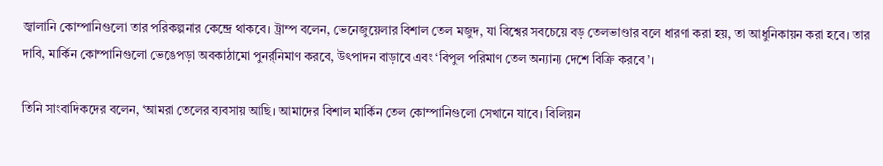জ্বালানি কোম্পানিগুলো তার পরিকল্পনার কেন্দ্রে থাকবে। ট্রাম্প বলেন, ভেনেজুয়েলার বিশাল তেল মজুদ, যা বিশ্বের সবচেয়ে বড় তেলভাণ্ডার বলে ধারণা করা হয়, তা আধুনিকায়ন করা হবে। তার দাবি, মার্কিন কোম্পানিগুলো ভেঙেপড়া অবকাঠামো পুনর্র্নিমাণ করবে, উৎপাদন বাড়াবে এবং ‘বিপুল পরিমাণ তেল অন্যান্য দেশে বিক্রি করবে’।

তিনি সাংবাদিকদের বলেন, ‘আমরা তেলের ব্যবসায় আছি। আমাদের বিশাল মার্কিন তেল কোম্পানিগুলো সেখানে যাবে। বিলিয়ন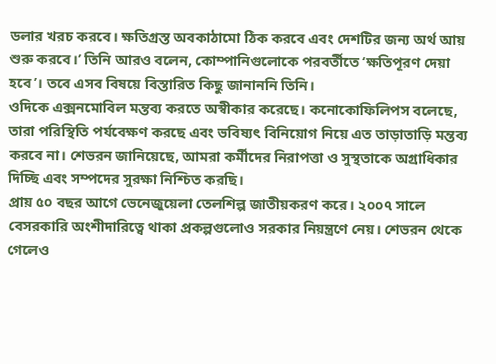ডলার খরচ করবে। ক্ষতিগ্রস্ত অবকাঠামো ঠিক করবে এবং দেশটির জন্য অর্থ আয় শুরু করবে।’ তিনি আরও বলেন, কোম্পানিগুলোকে পরবর্তীতে ‘ক্ষতিপূরণ দেয়া হবে’। তবে এসব বিষয়ে বিস্তারিত কিছু জানাননি তিনি।
ওদিকে এক্সনমোবিল মন্তব্য করতে অস্বীকার করেছে। কনোকোফিলিপস বলেছে, তারা পরিস্থিতি পর্যবেক্ষণ করছে এবং ভবিষ্যৎ বিনিয়োগ নিয়ে এত তাড়াতাড়ি মন্তব্য করবে না। শেভরন জানিয়েছে, আমরা কর্মীদের নিরাপত্তা ও সুস্থতাকে অগ্রাধিকার দিচ্ছি এবং সম্পদের সুরক্ষা নিশ্চিত করছি।
প্রায় ৫০ বছর আগে ভেনেজুয়েলা তেলশিল্প জাতীয়করণ করে। ২০০৭ সালে বেসরকারি অংশীদারিত্বে থাকা প্রকল্পগুলোও সরকার নিয়ন্ত্রণে নেয়। শেভরন থেকে গেলেও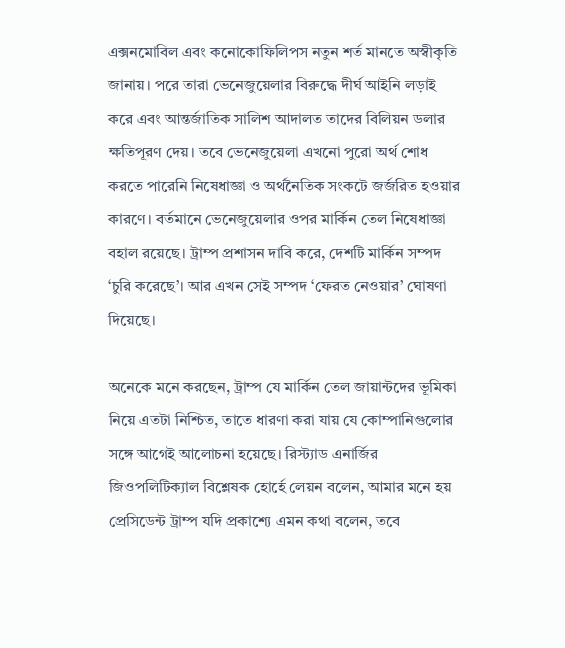এক্সনমোবিল এবং কনোকোফিলিপস নতুন শর্ত মানতে অস্বীকৃতি জানায়। পরে তারা ভেনেজুয়েলার বিরুদ্ধে দীর্ঘ আইনি লড়াই করে এবং আন্তর্জাতিক সালিশ আদালত তাদের বিলিয়ন ডলার ক্ষতিপূরণ দেয়। তবে ভেনেজুয়েলা এখনো পুরো অর্থ শোধ করতে পারেনি নিষেধাজ্ঞা ও অর্থনৈতিক সংকটে জর্জরিত হওয়ার কারণে। বর্তমানে ভেনেজুয়েলার ওপর মার্কিন তেল নিষেধাজ্ঞা বহাল রয়েছে। ট্রাম্প প্রশাসন দাবি করে, দেশটি মার্কিন সম্পদ ‘চুরি করেছে’। আর এখন সেই সম্পদ ‘ফেরত নেওয়ার’ ঘোষণা দিয়েছে।

অনেকে মনে করছেন, ট্রাম্প যে মার্কিন তেল জায়ান্টদের ভূমিকা নিয়ে এতটা নিশ্চিত, তাতে ধারণা করা যায় যে কোম্পানিগুলোর সঙ্গে আগেই আলোচনা হয়েছে। রিস্ট্যাড এনার্জির জিওপলিটিক্যাল বিশ্লেষক হোর্হে লেয়ন বলেন, আমার মনে হয় প্রেসিডেন্ট ট্রাম্প যদি প্রকাশ্যে এমন কথা বলেন, তবে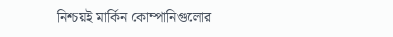নিশ্চয়ই মার্কিন কোম্পানিগুলোর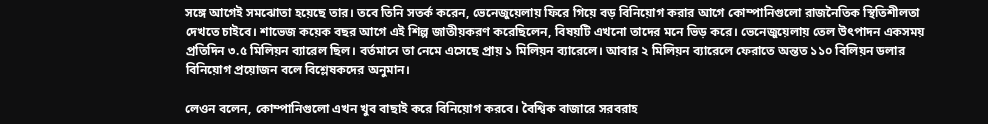সঙ্গে আগেই সমঝোতা হয়েছে তার। তবে তিনি সতর্ক করেন, ভেনেজুয়েলায় ফিরে গিয়ে বড় বিনিয়োগ করার আগে কোম্পানিগুলো রাজনৈতিক স্থিতিশীলতা দেখতে চাইবে। শাভেজ কয়েক বছর আগে এই শিল্প জাতীয়করণ করেছিলেন, বিষয়টি এখনো তাদের মনে ভিড় করে। ভেনেজুয়েলায় তেল উৎপাদন একসময় প্রতিদিন ৩.৫ মিলিয়ন ব্যারেল ছিল। বর্তমানে তা নেমে এসেছে প্রায় ১ মিলিয়ন ব্যারেলে। আবার ২ মিলিয়ন ব্যারেলে ফেরাতে অন্তত ১১০ বিলিয়ন ডলার বিনিয়োগ প্রয়োজন বলে বিশ্লেষকদের অনুমান।

লেওন বলেন, কোম্পানিগুলো এখন খুব বাছাই করে বিনিয়োগ করবে। বৈশ্বিক বাজারে সরবরাহ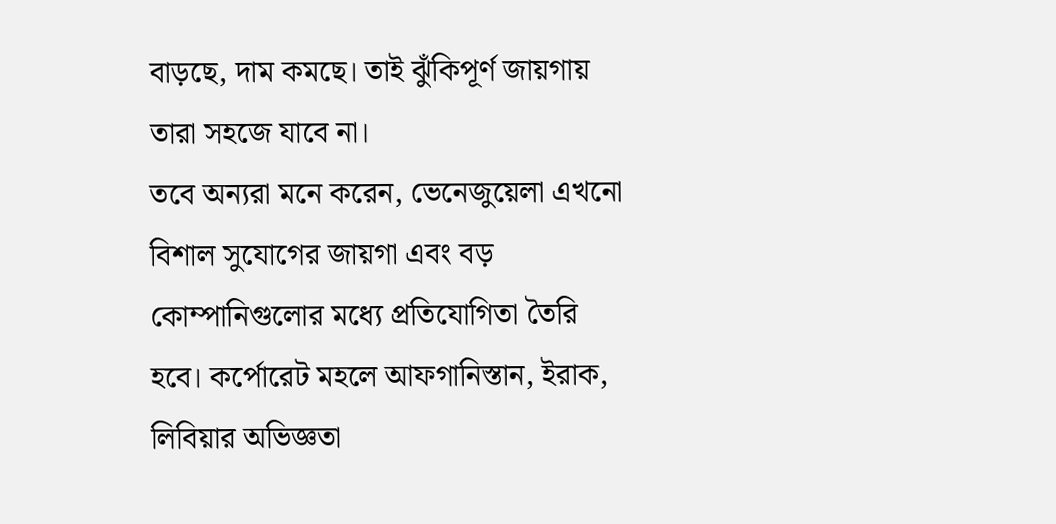বাড়ছে, দাম কমছে। তাই ঝুঁকিপূর্ণ জায়গায় তারা সহজে যাবে না।
তবে অন্যরা মনে করেন, ভেনেজুয়েলা এখনো বিশাল সুযোগের জায়গা এবং বড় কোম্পানিগুলোর মধ্যে প্রতিযোগিতা তৈরি হবে। কর্পোরেট মহলে আফগানিস্তান, ইরাক, লিবিয়ার অভিজ্ঞতা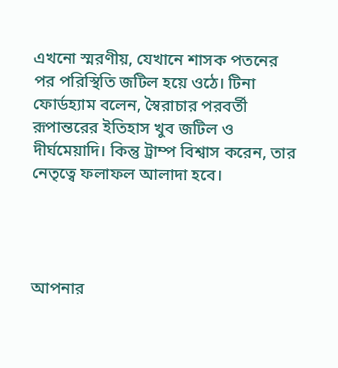এখনো স্মরণীয়, যেখানে শাসক পতনের পর পরিস্থিতি জটিল হয়ে ওঠে। টিনা ফোর্ডহ্যাম বলেন, স্বৈরাচার পরবর্তী রূপান্তরের ইতিহাস খুব জটিল ও দীর্ঘমেয়াদি। কিন্তু ট্রাম্প বিশ্বাস করেন, তার নেতৃত্বে ফলাফল আলাদা হবে।




আপনার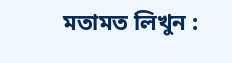মতামত লিখুন :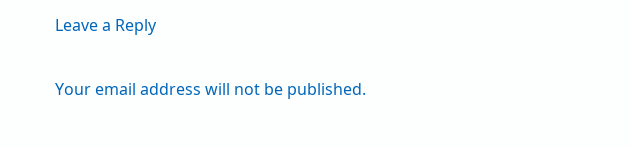Leave a Reply

Your email address will not be published.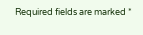Required fields are marked *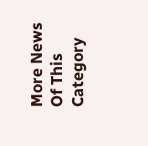More News Of This Category